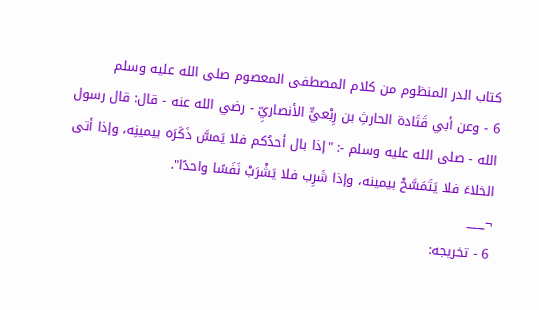كتاب الدر المنظوم من كلام المصطفى المعصوم صلى الله عليه وسلم
6 - وعن أبي قَتَادة الحارثِ بن رِبْعيٍّ الأنصاريِّ - رضي الله عنه - قال: قال رسول الله - صلى الله عليه وسلم -: "إذا بال أحدُكم فلا يَمسَّ ذَكَرَه بيمينِه، وإذا أتى الخلاءَ فلا يَتَمَسَّحْ بيمينه، وإذا شَرِب فلا يَشْرَبْ نَفَسًا واحدًا".
¬___
6 - تخريجه: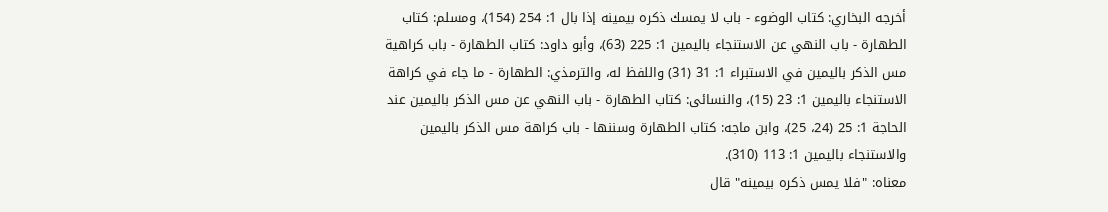أخرجه البخاري: كتاب الوضوء - باب لا يمسك ذكره بيمينه إذا بال 1: 254 (154)، ومسلم: كتاب الطهارة - باب النهي عن الاستنجاء باليمين 1: 225 (63)، وأبو داود: كتاب الطهارة - باب كراهية مس الذكر باليمين في الاستبراء 1: 31 (31) واللفظ له، والترمذي: الطهارة - ما جاء في كراهة الاستنجاء باليمين 1: 23 (15)، والنسائى: كتاب الطهارة - باب النهي عن مس الذكر باليمين عند الحاجة 1: 25 (24، 25)، وابن ماجه: كتاب الطهارة وسننها - باب كراهة مس الذكر باليمين والاستنجاء باليمين 1: 113 (310).
معناه: "فلا يمس ذكره بيمينه" قال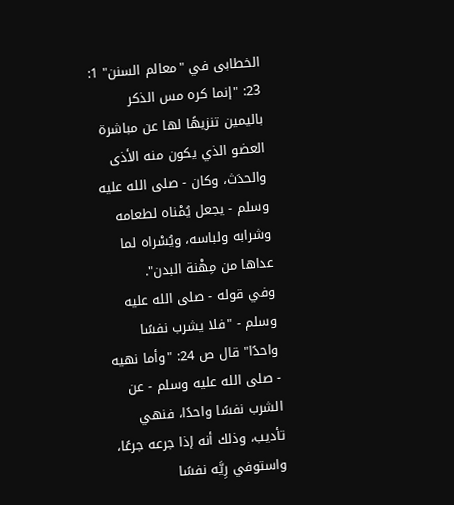الخطابى في "معالم السنن" 1: 23: "إنما كره مس الذكر باليمين تنزيهًا لها عن مباشرة العضو الذي يكون منه الأذى والحدَث، وكان - صلى الله عليه وسلم - يجعل يُمْناه لطعامه وشرابه ولباسه، ويُسْراه لما عداها من مِهْنة البدن".
وفي قوله - صلى الله عليه وسلم - "فلا يشرب نفسًا واحدًا" قال ص 24: "وأما نهيه - صلى الله عليه وسلم - عن الشرب نفسًا واحدًا، فنهي تأديب، وذلك أنه إذا جرعه جرعًا، واستوفي رِيَّه نفسًا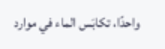واحدًا، تكابَس الماء في موارد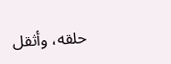حلقه، وأثقل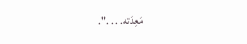مَعِدَته. . . .".